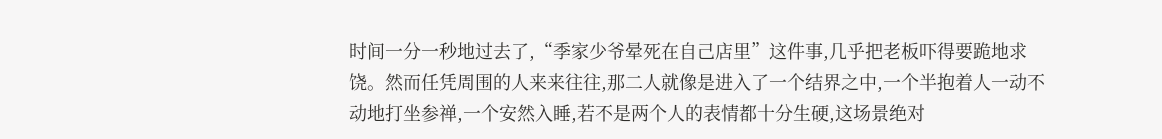时间一分一秒地过去了,“季家少爷晕死在自己店里”这件事,几乎把老板吓得要跪地求饶。然而任凭周围的人来来往往,那二人就像是进入了一个结界之中,一个半抱着人一动不动地打坐参禅,一个安然入睡,若不是两个人的表情都十分生硬,这场景绝对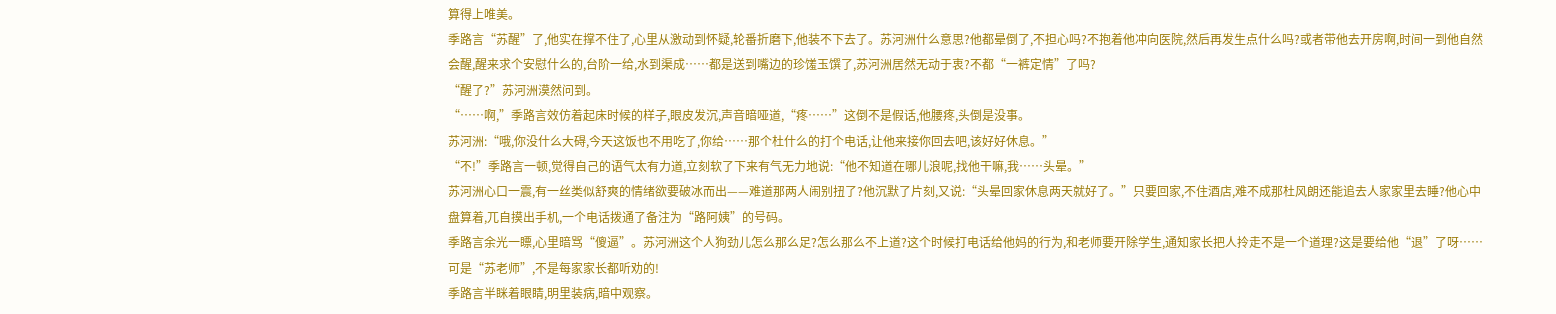算得上唯美。
季路言“苏醒”了,他实在撑不住了,心里从激动到怀疑,轮番折磨下,他装不下去了。苏河洲什么意思?他都晕倒了,不担心吗?不抱着他冲向医院,然后再发生点什么吗?或者带他去开房啊,时间一到他自然会醒,醒来求个安慰什么的,台阶一给,水到渠成……都是送到嘴边的珍馐玉馔了,苏河洲居然无动于衷?不都“一裤定情”了吗?
“醒了?”苏河洲漠然问到。
“……啊,”季路言效仿着起床时候的样子,眼皮发沉,声音暗哑道,“疼……”这倒不是假话,他腰疼,头倒是没事。
苏河洲:“哦,你没什么大碍,今天这饭也不用吃了,你给……那个杜什么的打个电话,让他来接你回去吧,该好好休息。”
“不!”季路言一顿,觉得自己的语气太有力道,立刻软了下来有气无力地说:“他不知道在哪儿浪呢,找他干嘛,我……头晕。”
苏河洲心口一震,有一丝类似舒爽的情绪欲要破冰而出——难道那两人闹别扭了?他沉默了片刻,又说:“头晕回家休息两天就好了。”只要回家,不住酒店,难不成那杜风朗还能追去人家家里去睡?他心中盘算着,兀自摸出手机,一个电话拨通了备注为“路阿姨”的号码。
季路言余光一瞟,心里暗骂“傻逼”。苏河洲这个人狗劲儿怎么那么足?怎么那么不上道?这个时候打电话给他妈的行为,和老师要开除学生,通知家长把人拎走不是一个道理?这是要给他“退”了呀……
可是“苏老师”,不是每家家长都听劝的!
季路言半眯着眼睛,明里装病,暗中观察。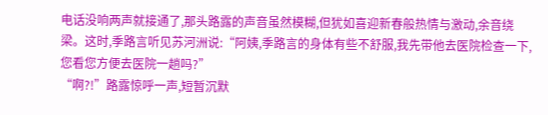电话没响两声就接通了,那头路露的声音虽然模糊,但犹如喜迎新春般热情与激动,余音绕梁。这时,季路言听见苏河洲说:“阿姨,季路言的身体有些不舒服,我先带他去医院检查一下,您看您方便去医院一趟吗?”
“啊?!”路露惊呼一声,短暂沉默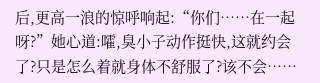后,更高一浪的惊呼响起:“你们……在一起呀?”她心道:嚯,臭小子动作挺快,这就约会了?只是怎么着就身体不舒服了?该不会……